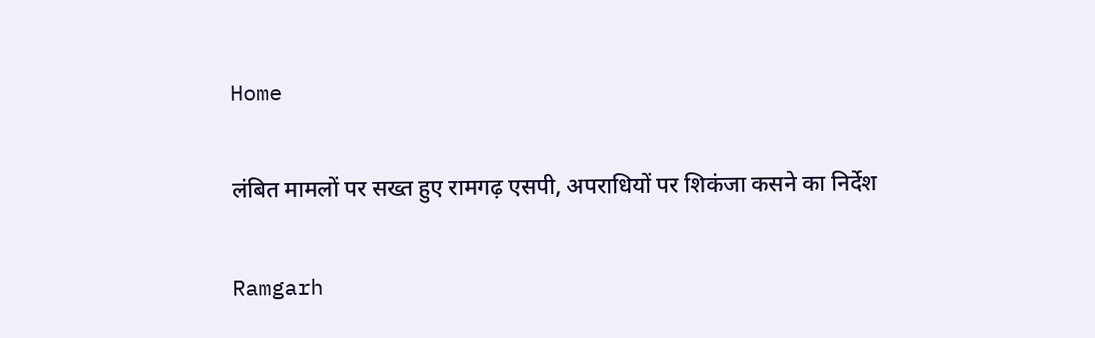Home

लंबित मामलों पर सख्त हुए रामगढ़ एसपी, अपराधियों पर शिकंजा कसने का निर्देश

Ramgarh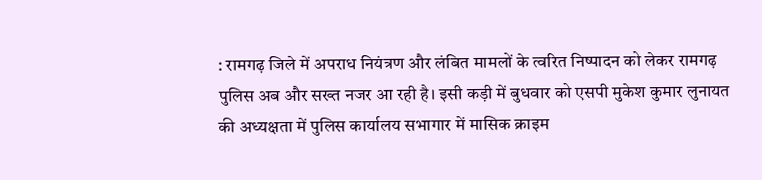: रामगढ़ जिले में अपराध नियंत्रण और लंबित मामलों के त्वरित निष्पादन को लेकर रामगढ़ पुलिस अब और सख्त नजर आ रही है। इसी कड़ी में बुधवार को एसपी मुकेश कुमार लुनायत की अध्यक्षता में पुलिस कार्यालय सभागार में मासिक क्राइम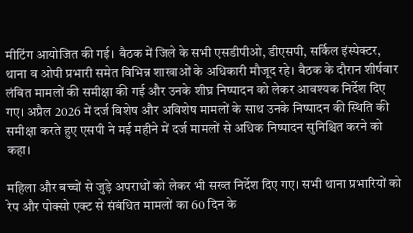मीटिंग आयोजित की गई। बैठक में जिले के सभी एसडीपीओ, डीएसपी, सर्किल इंस्पेक्टर, थाना व ओपी प्रभारी समेत विभिन्न शाखाओं के अधिकारी मौजूद रहे। बैठक के दौरान शीर्षवार लंबित मामलों की समीक्षा की गई और उनके शीघ्र निष्पादन को लेकर आवश्यक निर्देश दिए गए। अप्रैल 2026 में दर्ज विशेष और अविशेष मामलों के साथ उनके निष्पादन की स्थिति की समीक्षा करते हुए एसपी ने मई महीने में दर्ज मामलों से अधिक निष्पादन सुनिश्चित करने को कहा।

महिला और बच्चों से जुड़े अपराधों को लेकर भी सख्त निर्देश दिए गए। सभी थाना प्रभारियों को रेप और पोक्सो एक्ट से संबंधित मामलों का 60 दिन के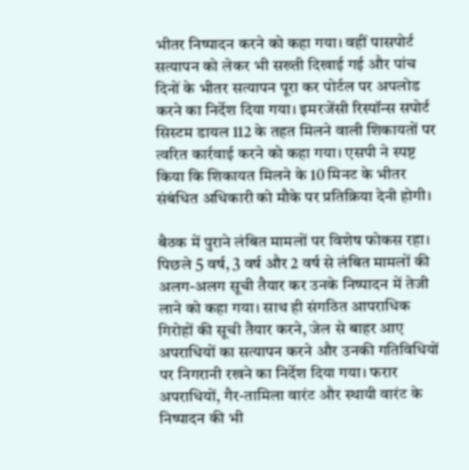भीतर निष्पादन करने को कहा गया। वहीं पासपोर्ट सत्यापन को लेकर भी सख्ती दिखाई गई और पांच दिनों के भीतर सत्यापन पूरा कर पोर्टल पर अपलोड करने का निर्देश दिया गया। इमरजेंसी रिस्पॉन्स सपोर्ट सिस्टम डायल 112 के तहत मिलने वाली शिकायतों पर त्वरित कार्रवाई करने को कहा गया। एसपी ने स्पष्ट किया कि शिकायत मिलने के 10 मिनट के भीतर संबंधित अधिकारी को मौके पर प्रतिक्रिया देनी होगी।

बैठक में पुराने लंबित मामलों पर विशेष फोकस रहा। पिछले 5 वर्ष, 3 वर्ष और 2 वर्ष से लंबित मामलों की अलग-अलग सूची तैयार कर उनके निष्पादन में तेजी लाने को कहा गया। साथ ही संगठित आपराधिक गिरोहों की सूची तैयार करने, जेल से बाहर आए अपराधियों का सत्यापन करने और उनकी गतिविधियों पर निगरानी रखने का निर्देश दिया गया। फरार अपराधियों, गैर-तामिला वारंट और स्थायी वारंट के निष्पादन की भी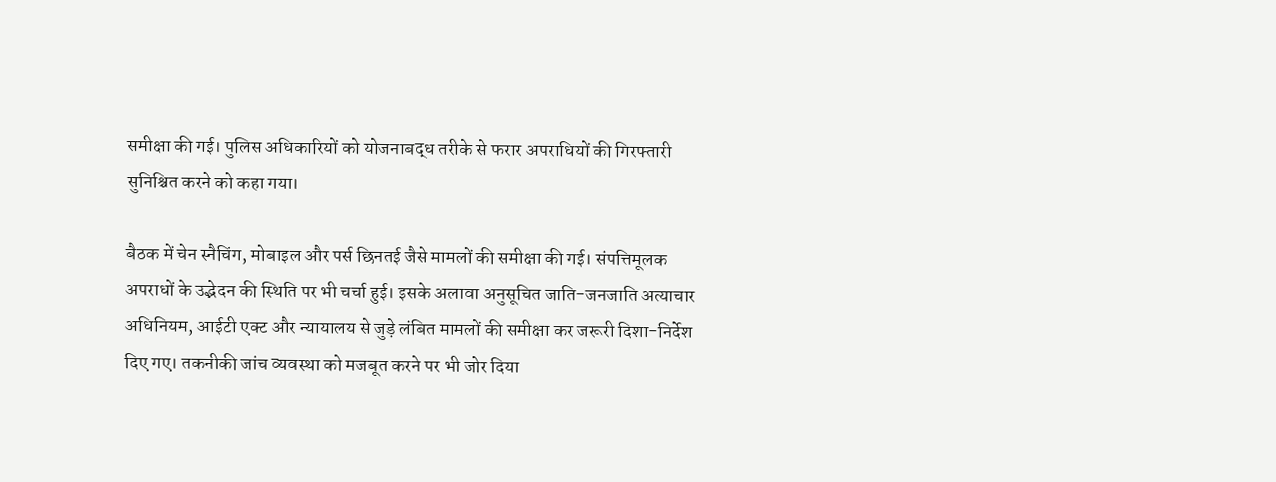समीक्षा की गई। पुलिस अधिकारियों को योजनाबद्ध तरीके से फरार अपराधियों की गिरफ्तारी सुनिश्चित करने को कहा गया।

बैठक में चेन स्नैचिंग, मोबाइल और पर्स छिनतई जैसे मामलों की समीक्षा की गई। संपत्तिमूलक अपराधों के उद्भेदन की स्थिति पर भी चर्चा हुई। इसके अलावा अनुसूचित जाति-जनजाति अत्याचार अधिनियम, आईटी एक्ट और न्यायालय से जुड़े लंबित मामलों की समीक्षा कर जरूरी दिशा-निर्देश दिए गए। तकनीकी जांच व्यवस्था को मजबूत करने पर भी जोर दिया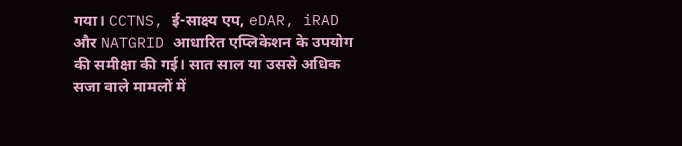गया। CCTNS, ई-साक्ष्य एप, eDAR, iRAD और NATGRID आधारित एप्लिकेशन के उपयोग की समीक्षा की गई। सात साल या उससे अधिक सजा वाले मामलों में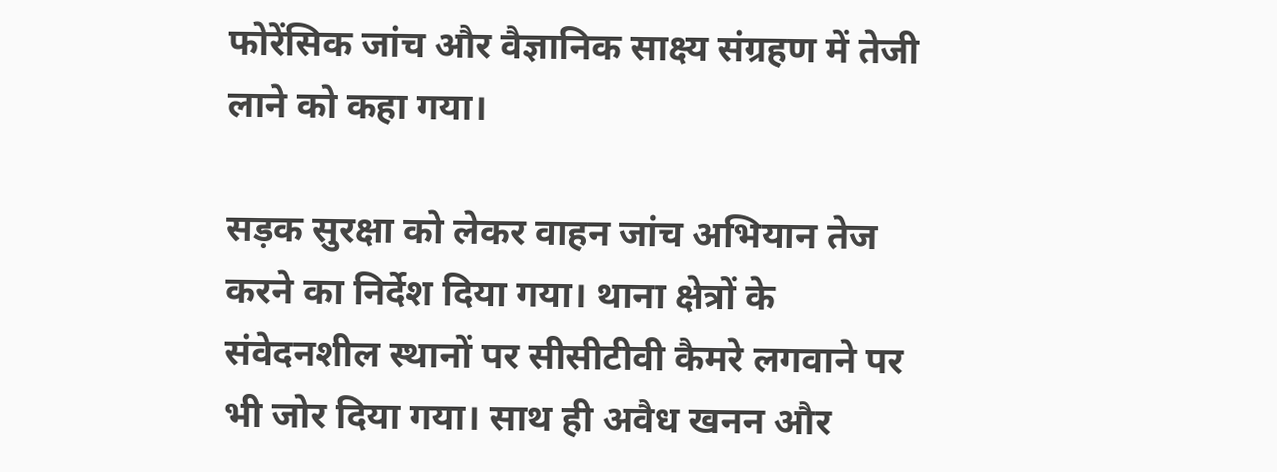फोरेंसिक जांच और वैज्ञानिक साक्ष्य संग्रहण में तेजी लाने को कहा गया।

सड़क सुरक्षा को लेकर वाहन जांच अभियान तेज करने का निर्देश दिया गया। थाना क्षेत्रों के संवेदनशील स्थानों पर सीसीटीवी कैमरे लगवाने पर भी जोर दिया गया। साथ ही अवैध खनन और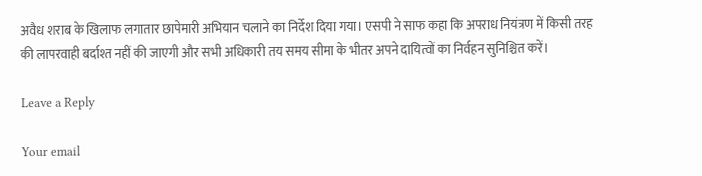अवैध शराब के खिलाफ लगातार छापेमारी अभियान चलाने का निर्देश दिया गया। एसपी ने साफ कहा कि अपराध नियंत्रण में किसी तरह की लापरवाही बर्दाश्त नहीं की जाएगी और सभी अधिकारी तय समय सीमा के भीतर अपने दायित्वों का निर्वहन सुनिश्चित करें।

Leave a Reply

Your email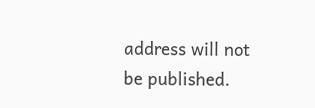address will not be published.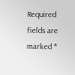Required fields are marked *